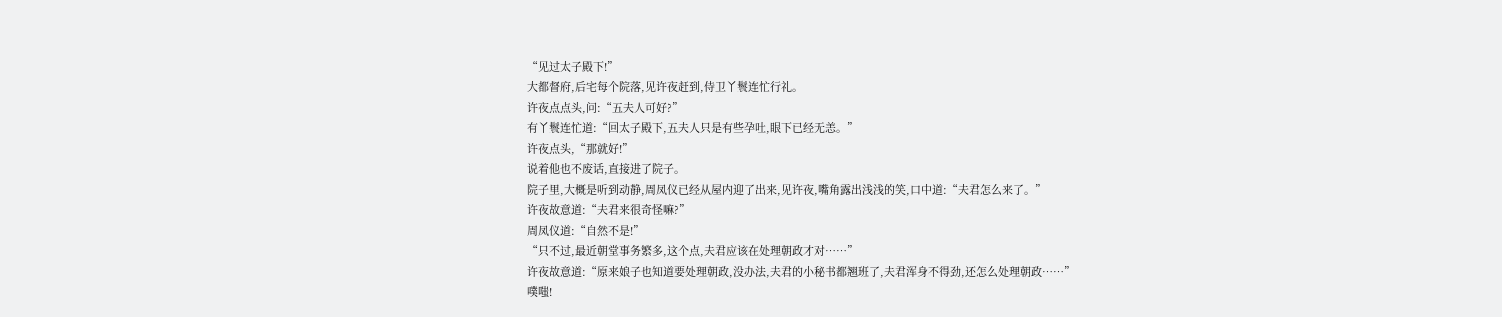“见过太子殿下!”
大都督府,后宅每个院落,见许夜赶到,侍卫丫鬟连忙行礼。
许夜点点头,问:“五夫人可好?”
有丫鬟连忙道:“回太子殿下,五夫人只是有些孕吐,眼下已经无恙。”
许夜点头,“那就好!”
说着他也不废话,直接进了院子。
院子里,大概是听到动静,周凤仪已经从屋内迎了出来,见许夜,嘴角露出浅浅的笑,口中道:“夫君怎么来了。”
许夜故意道:“夫君来很奇怪嘛?”
周凤仪道:“自然不是!”
“只不过,最近朝堂事务繁多,这个点,夫君应该在处理朝政才对……”
许夜故意道:“原来娘子也知道要处理朝政,没办法,夫君的小秘书都翘班了,夫君浑身不得劲,还怎么处理朝政……”
噗嗤!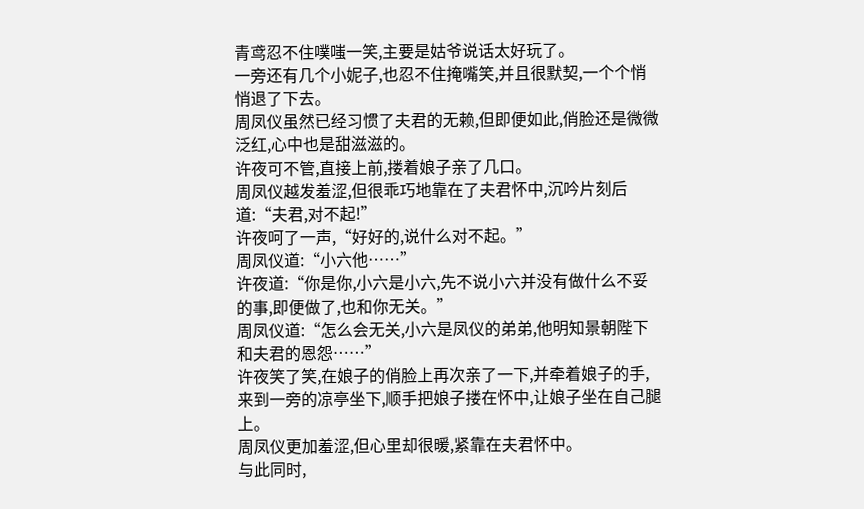青鸢忍不住噗嗤一笑,主要是姑爷说话太好玩了。
一旁还有几个小妮子,也忍不住掩嘴笑,并且很默契,一个个悄悄退了下去。
周凤仪虽然已经习惯了夫君的无赖,但即便如此,俏脸还是微微泛红,心中也是甜滋滋的。
许夜可不管,直接上前,搂着娘子亲了几口。
周凤仪越发羞涩,但很乖巧地靠在了夫君怀中,沉吟片刻后道:“夫君,对不起!”
许夜呵了一声,“好好的,说什么对不起。”
周凤仪道:“小六他……”
许夜道:“你是你,小六是小六,先不说小六并没有做什么不妥的事,即便做了,也和你无关。”
周凤仪道:“怎么会无关,小六是凤仪的弟弟,他明知景朝陛下和夫君的恩怨……”
许夜笑了笑,在娘子的俏脸上再次亲了一下,并牵着娘子的手,来到一旁的凉亭坐下,顺手把娘子搂在怀中,让娘子坐在自己腿上。
周凤仪更加羞涩,但心里却很暖,紧靠在夫君怀中。
与此同时,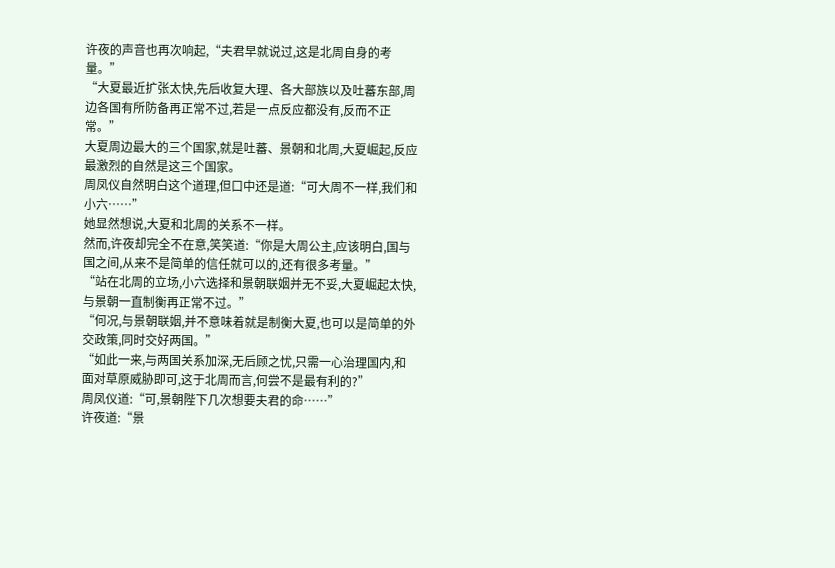许夜的声音也再次响起,“夫君早就说过,这是北周自身的考量。”
“大夏最近扩张太快,先后收复大理、各大部族以及吐蕃东部,周边各国有所防备再正常不过,若是一点反应都没有,反而不正常。”
大夏周边最大的三个国家,就是吐蕃、景朝和北周,大夏崛起,反应最激烈的自然是这三个国家。
周凤仪自然明白这个道理,但口中还是道:“可大周不一样,我们和小六……”
她显然想说,大夏和北周的关系不一样。
然而,许夜却完全不在意,笑笑道:“你是大周公主,应该明白,国与国之间,从来不是简单的信任就可以的,还有很多考量。”
“站在北周的立场,小六选择和景朝联姻并无不妥,大夏崛起太快,与景朝一直制衡再正常不过。”
“何况,与景朝联姻,并不意味着就是制衡大夏,也可以是简单的外交政策,同时交好两国。”
“如此一来,与两国关系加深,无后顾之忧,只需一心治理国内,和面对草原威胁即可,这于北周而言,何尝不是最有利的?”
周凤仪道:“可,景朝陛下几次想要夫君的命……”
许夜道:“景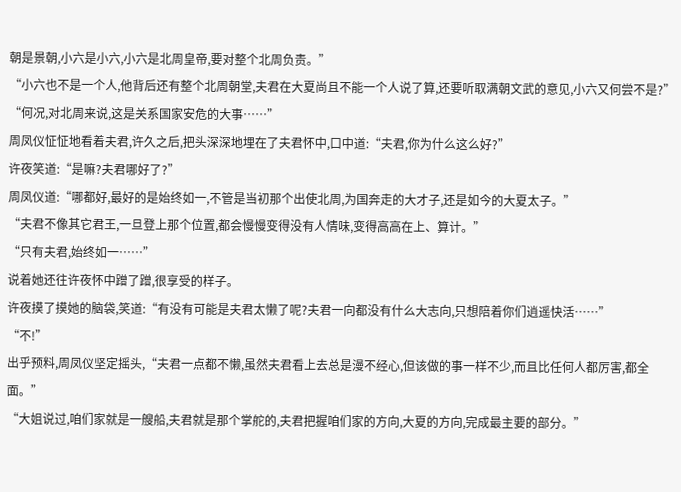朝是景朝,小六是小六,小六是北周皇帝,要对整个北周负责。”
“小六也不是一个人,他背后还有整个北周朝堂,夫君在大夏尚且不能一个人说了算,还要听取满朝文武的意见,小六又何尝不是?”
“何况,对北周来说,这是关系国家安危的大事……”
周凤仪怔怔地看着夫君,许久之后,把头深深地埋在了夫君怀中,口中道:“夫君,你为什么这么好?”
许夜笑道:“是嘛?夫君哪好了?”
周凤仪道:“哪都好,最好的是始终如一,不管是当初那个出使北周,为国奔走的大才子,还是如今的大夏太子。”
“夫君不像其它君王,一旦登上那个位置,都会慢慢变得没有人情味,变得高高在上、算计。”
“只有夫君,始终如一……”
说着她还往许夜怀中蹭了蹭,很享受的样子。
许夜摸了摸她的脑袋,笑道:“有没有可能是夫君太懒了呢?夫君一向都没有什么大志向,只想陪着你们逍遥快活……”
“不!”
出乎预料,周凤仪坚定摇头,“夫君一点都不懒,虽然夫君看上去总是漫不经心,但该做的事一样不少,而且比任何人都厉害,都全面。”
“大姐说过,咱们家就是一艘船,夫君就是那个掌舵的,夫君把握咱们家的方向,大夏的方向,完成最主要的部分。”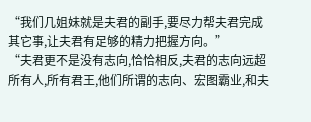“我们几姐妹就是夫君的副手,要尽力帮夫君完成其它事,让夫君有足够的精力把握方向。”
“夫君更不是没有志向,恰恰相反,夫君的志向远超所有人,所有君王,他们所谓的志向、宏图霸业,和夫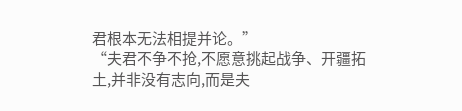君根本无法相提并论。”
“夫君不争不抢,不愿意挑起战争、开疆拓土,并非没有志向,而是夫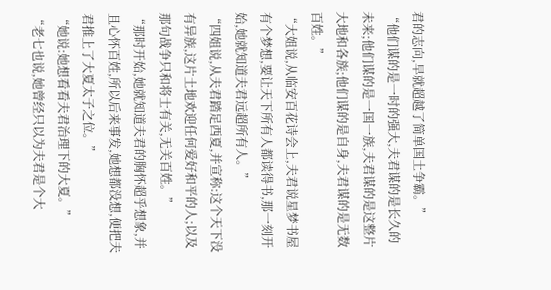君的志向,早就超越了简单国土争霸。”
“他们谋的是一时的强大,夫君谋的是长久的未来;他们谋的是一国一族,夫君谋的是这整片大地和各族;他们谋的是自身,夫君谋的是无数百姓。”
“大姐说,从临安百花诗会上,夫君说星梦书屋有个梦想,要让天下所有人都读得书,那一刻开始,她就知道夫君远超所有人。”
“四姐说,从夫君踏足西夏,并宣称:这个天下没有异族,这片土地欢迎任何爱好和平的人;以及那句战争只和将士有关,无关百姓。”
“那时开始,她就知道夫君的胸怀超乎想象,并且心怀百姓,所以后来事发,她想都没想,便把夫君推上了大夏太子之位。”
“她说:她想看看夫君治理下的大夏。”
“老七也说,她曾经只以为夫君是个大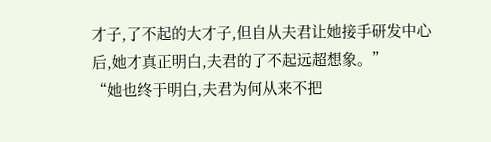才子,了不起的大才子,但自从夫君让她接手研发中心后,她才真正明白,夫君的了不起远超想象。”
“她也终于明白,夫君为何从来不把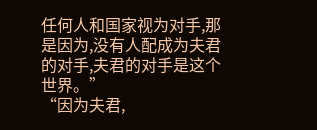任何人和国家视为对手,那是因为,没有人配成为夫君的对手,夫君的对手是这个世界。”
“因为夫君,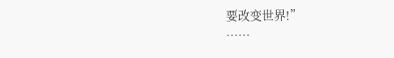要改变世界!”
……